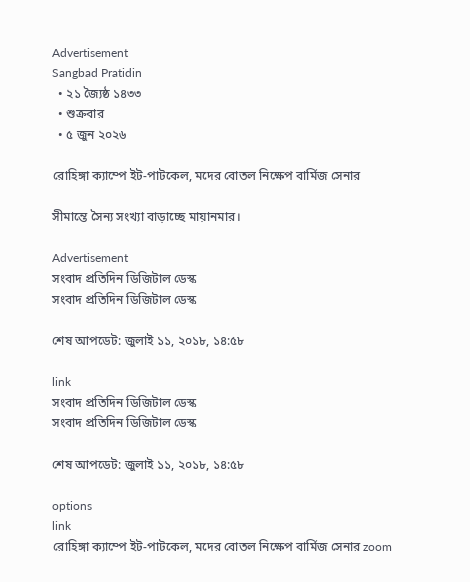Advertisement
Sangbad Pratidin
  • ২১ জ্যৈষ্ঠ ১৪৩৩
  • শুক্রবার
  • ৫ জুন ২০২৬

রোহিঙ্গা ক্যাম্পে ইট-পাটকেল, মদের বোতল নিক্ষেপ বার্মিজ সেনার

সীমান্তে সৈন্য সংখ্যা বাড়াচ্ছে মায়ানমার।

Advertisement
সংবাদ প্রতিদিন ডিজিটাল ডেস্ক
সংবাদ প্রতিদিন ডিজিটাল ডেস্ক

শেষ আপডেট: জুলাই ১১, ২০১৮, ১৪:৫৮

link
সংবাদ প্রতিদিন ডিজিটাল ডেস্ক
সংবাদ প্রতিদিন ডিজিটাল ডেস্ক

শেষ আপডেট: জুলাই ১১, ২০১৮, ১৪:৫৮

options
link
রোহিঙ্গা ক্যাম্পে ইট-পাটকেল, মদের বোতল নিক্ষেপ বার্মিজ সেনার zoom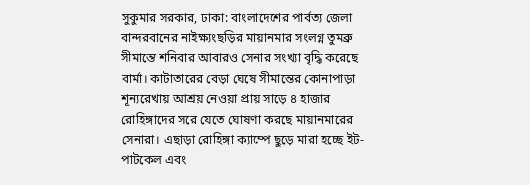সুকুমার সরকার, ঢাকা: বাংলাদেশের পার্বত্য জেলা বান্দরবানের নাইক্ষ্যংছড়ির মায়ানমার সংলগ্ন তুমব্রু সীমান্তে শনিবার আবারও সেনার সংখ্যা বৃদ্ধি করেছে বার্মা। কাটাতারের বেড়া ঘেষে সীমান্তের কোনাপাড়া শূন্যরেখায় আশ্রয় নেওয়া প্রায় সাড়ে ৪ হাজার রোহিঙ্গাদের সরে যেতে ঘোষণা করছে মায়ানমারের সেনারা। এছাড়া রোহিঙ্গা ক্যাম্পে ছুড়ে মারা হচ্ছে ইট-পাটকেল এবং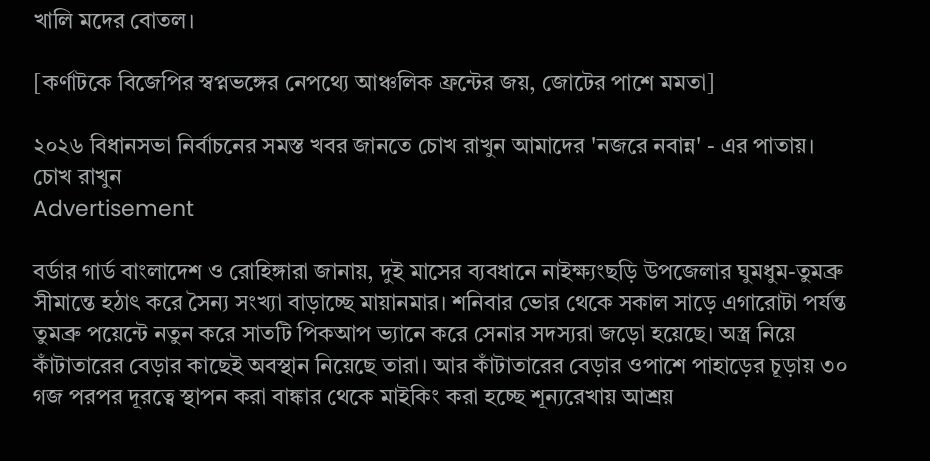খালি মদের বোতল।

[কর্ণাটকে বিজেপির স্বপ্নভঙ্গের নেপথ্যে আঞ্চলিক ফ্রন্টের জয়, জোটের পাশে মমতা]

২০২৬ বিধানসভা নির্বাচনের সমস্ত খবর জানতে চোখ রাখুন আমাদের 'নজরে নবান্ন' - এর পাতায়।
চোখ রাখুন
Advertisement

বর্ডার গার্ড বাংলাদেশ ও রোহিঙ্গারা জানায়, দুই মাসের ব্যবধানে নাইক্ষ্যংছড়ি উপজেলার ঘুমধুম-তুমব্রু সীমান্তে হঠাৎ করে সৈন্য সংখ্যা বাড়াচ্ছে মায়ানমার। শনিবার ভোর থেকে সকাল সাড়ে এগারোটা পর্যন্ত তুমব্রু পয়েন্টে নতুন করে সাতটি পিকআপ ভ্যানে করে সেনার সদস্যরা জড়ো হয়েছে। অস্ত্র নিয়ে কাঁটাতারের বেড়ার কাছেই অবস্থান নিয়েছে তারা। আর কাঁটাতারের বেড়ার ওপাশে পাহাড়ের চূড়ায় ৩০ গজ পরপর দূরত্বে স্থাপন করা বাঙ্কার থেকে মাইকিং করা হচ্ছে শূন্যরেখায় আশ্রয়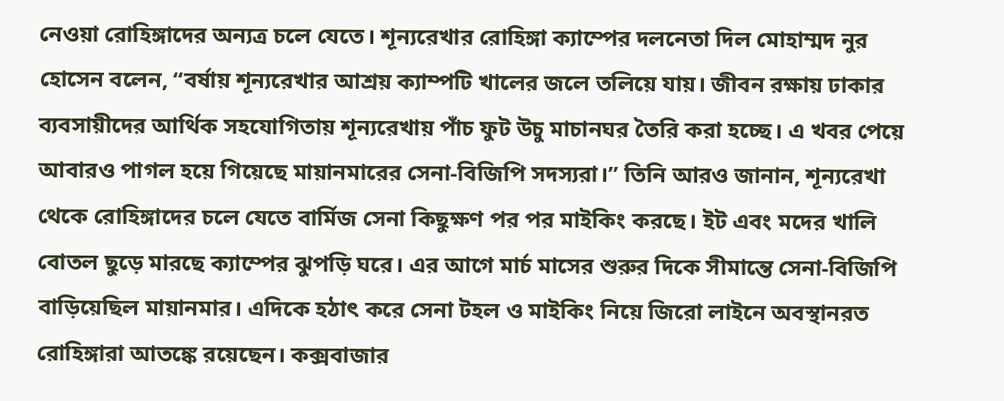নেওয়া রোহিঙ্গাদের অন্যত্র চলে যেতে। শূন্যরেখার রোহিঙ্গা ক্যাম্পের দলনেতা দিল মোহাম্মদ নুর হোসেন বলেন, “বর্ষায় শূন্যরেখার আশ্রয় ক্যাম্পটি খালের জলে তলিয়ে যায়। জীবন রক্ষায় ঢাকার ব্যবসায়ীদের আর্থিক সহযোগিতায় শূন্যরেখায় পাঁচ ফুট উচু মাচানঘর তৈরি করা হচ্ছে। এ খবর পেয়ে আবারও পাগল হয়ে গিয়েছে মায়ানমারের সেনা-বিজিপি সদস্যরা।” তিনি আরও জানান, শূন্যরেখা থেকে রোহিঙ্গাদের চলে যেতে বার্মিজ সেনা কিছুক্ষণ পর পর মাইকিং করছে। ইট এবং মদের খালি বোতল ছুড়ে মারছে ক্যাম্পের ঝুপড়ি ঘরে। এর আগে মার্চ মাসের শুরুর দিকে সীমান্তে সেনা-বিজিপি বাড়িয়েছিল মায়ানমার। এদিকে হঠাৎ করে সেনা টহল ও মাইকিং নিয়ে জিরো লাইনে অবস্থানরত রোহিঙ্গারা আতঙ্কে রয়েছেন। কক্সবাজার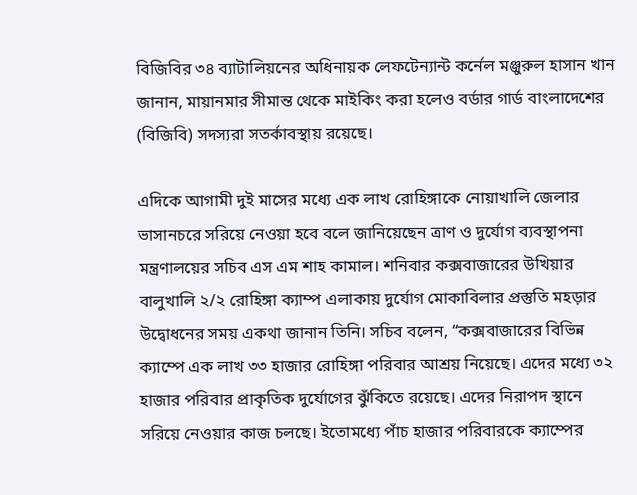বিজিবির ৩৪ ব্যাটালিয়নের অধিনায়ক লেফটেন্যান্ট কর্নেল মঞ্জুরুল হাসান খান জানান, মায়ানমার সীমান্ত থেকে মাইকিং করা হলেও বর্ডার গার্ড বাংলাদেশের (বিজিবি) সদস্যরা সতর্কাবস্থায় রয়েছে।

এদিকে আগামী দুই মাসের মধ্যে এক লাখ রোহিঙ্গাকে নোয়াখালি জেলার ভাসানচরে সরিয়ে নেওয়া হবে বলে জানিয়েছেন ত্রাণ ও দুর্যোগ ব্যবস্থাপনা মন্ত্রণালয়ের সচিব এস এম শাহ কামাল। শনিবার কক্সবাজারের উখিয়ার বালুখালি ২/২ রোহিঙ্গা ক্যাম্প এলাকায় দুর্যোগ মোকাবিলার প্রস্তুতি মহড়ার উদ্বোধনের সময় একথা জানান তিনি। সচিব বলেন, “কক্সবাজারের বিভিন্ন ক্যাম্পে এক লাখ ৩৩ হাজার রোহিঙ্গা পরিবার আশ্রয় নিয়েছে। এদের মধ্যে ৩২ হাজার পরিবার প্রাকৃতিক দুর্যোগের ঝুঁকিতে রয়েছে। এদের নিরাপদ স্থানে সরিয়ে নেওয়ার কাজ চলছে। ইতোমধ্যে পাঁচ হাজার পরিবারকে ক্যাম্পের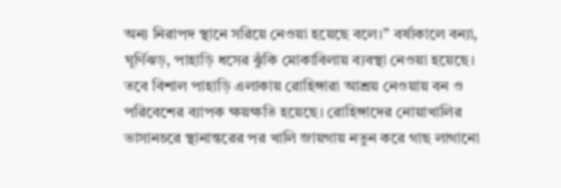অন্য নিরাপদ স্থানে সরিয়ে নেওয়া হয়েছে বলে।” বর্ষাকালে বন্যা, ঘূর্ণিঝড়, পাহাড়ি ধসের ঝুঁকি মোকাবিলায় ব্যবস্থা নেওয়া হয়েছে। তবে বিশাল পাহাড়ি এলাকায় রোহিঙ্গারা আশ্রয় নেওয়ায় বন ও পরিবেশের ব্যাপক ক্ষয়ক্ষতি হয়েছে। রোহিঙ্গাদের নোয়াখালির ভাসানচরে স্থানান্তরের পর খালি জায়গায় নতুন করে গাছ লাগানো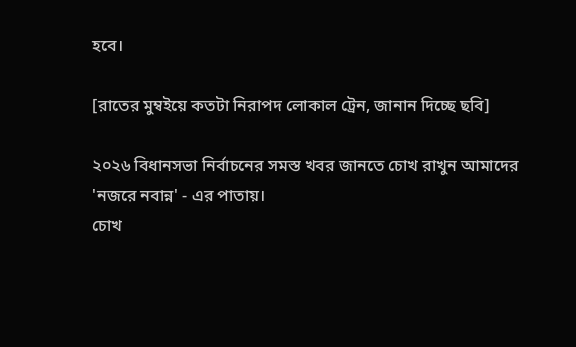হবে।

[রাতের মুম্বইয়ে কতটা নিরাপদ লোকাল ট্রেন, জানান দিচ্ছে ছবি]

২০২৬ বিধানসভা নির্বাচনের সমস্ত খবর জানতে চোখ রাখুন আমাদের 'নজরে নবান্ন' - এর পাতায়।
চোখ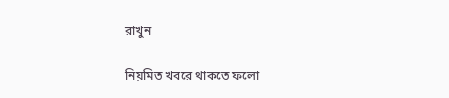রাখুন

নিয়মিত খবরে থাকতে ফলো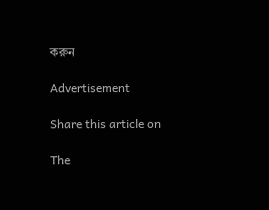করুন

Advertisement

Share this article on

The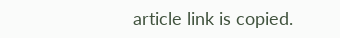article link is copied.